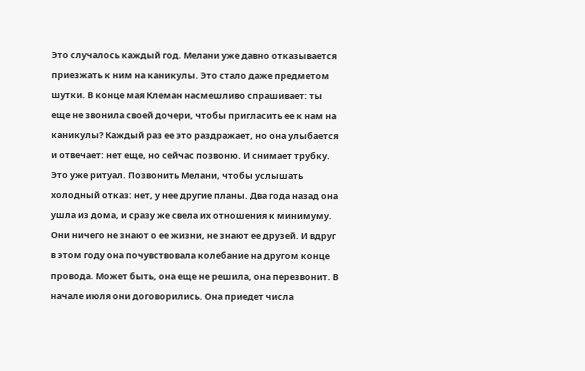Это случалось каждый год. Мелани уже давно отказывается приезжать к ним на каникулы. Это стало даже предметом шутки. В конце мая Клеман насмешливо спрашивает: ты еще не звонила своей дочери, чтобы пригласить ее к нам на каникулы? Каждый раз ее это раздражает, но она улыбается и отвечает: нет еще, но сейчас позвоню. И снимает трубку. Это уже ритуал. Позвонить Мелани, чтобы услышать холодный отказ: нет, у нее другие планы. Два года назад она ушла из дома, и сразу же свела их отношения к минимуму. Они ничего не знают о ее жизни, не знают ее друзей. И вдруг в этом году она почувствовала колебание на другом конце провода. Может быть, она еще не решила, она перезвонит. В начале июля они договорились. Она приедет числа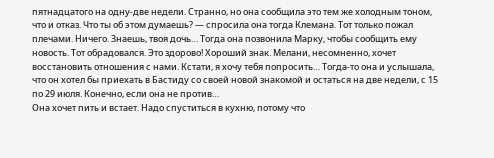пятнадцатого на одну-две недели. Странно, но она сообщила это тем же холодным тоном, что и отказ. Что ты об этом думаешь? — спросила она тогда Клемана. Тот только пожал плечами. Ничего. Знаешь, твоя дочь… Тогда она позвонила Марку, чтобы сообщить ему новость. Тот обрадовался. Это здорово! Хороший знак. Мелани, несомненно, хочет восстановить отношения с нами. Кстати, я хочу тебя попросить… Тогда-то она и услышала, что он хотел бы приехать в Бастиду со своей новой знакомой и остаться на две недели, с 15 по 29 июля. Конечно, если она не против…
Она хочет пить и встает. Надо спуститься в кухню, потому что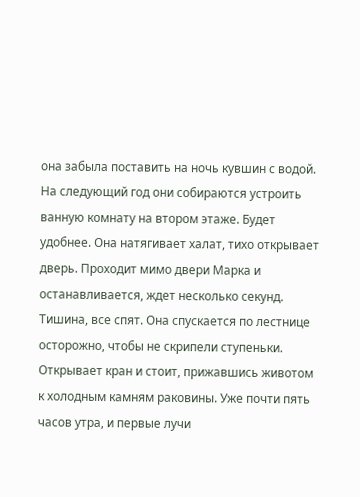она забыла поставить на ночь кувшин с водой. На следующий год они собираются устроить ванную комнату на втором этаже. Будет удобнее. Она натягивает халат, тихо открывает дверь. Проходит мимо двери Марка и останавливается, ждет несколько секунд. Тишина, все спят. Она спускается по лестнице осторожно, чтобы не скрипели ступеньки. Открывает кран и стоит, прижавшись животом к холодным камням раковины. Уже почти пять часов утра, и первые лучи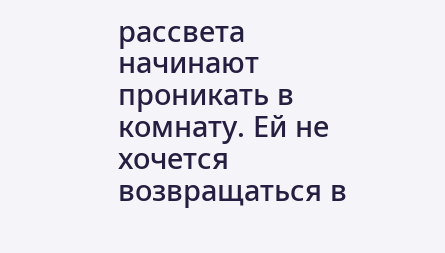рассвета начинают проникать в комнату. Ей не хочется возвращаться в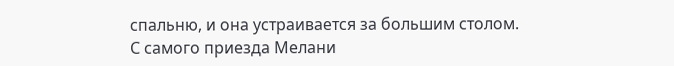спальню, и она устраивается за большим столом.
С самого приезда Мелани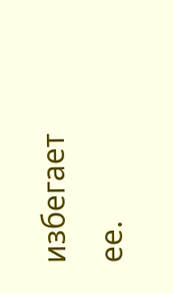избегает ее.